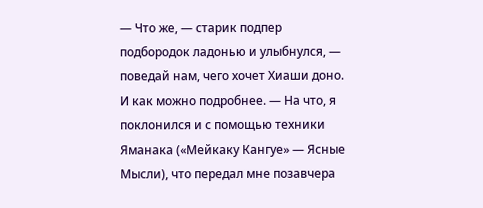— Что же, — старик подпер подбородок ладонью и улыбнулся, — поведай нам, чего хочет Хиаши доно. И как можно подробнее. — На что, я поклонился и с помощью техники Яманака («Мейкаку Кангуе» — Ясные Мысли), что передал мне позавчера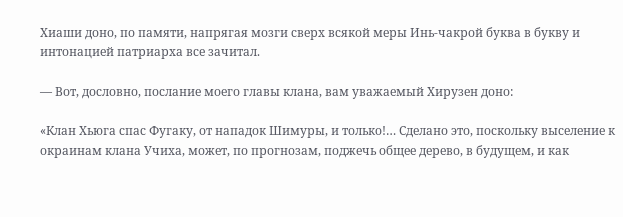Хиаши доно, по памяти, напрягая мозги сверх всякой меры Инь-чакрой буква в букву и интонацией патриарха все зачитал.

— Вот, дословно, послание моего главы клана, вам уважаемый Хирузен доно:

«Клан Хьюга спас Фугаку, от нападок Шимуры, и только!… Сделано это, поскольку выселение к окраинам клана Учиха, может, по прогнозам, поджечь общее дерево, в будущем, и как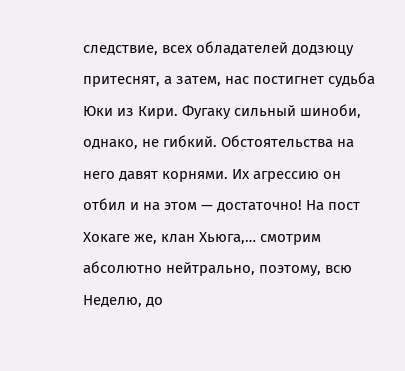следствие, всех обладателей додзюцу притеснят, а затем, нас постигнет судьба Юки из Кири. Фугаку сильный шиноби, однако, не гибкий. Обстоятельства на него давят корнями. Их агрессию он отбил и на этом — достаточно! На пост Хокаге же, клан Хьюга,… смотрим абсолютно нейтрально, поэтому, всю Неделю, до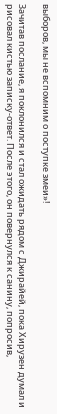выборов, мы не вспомним о поступке змеи»!

Зачитав послание, я поклонился и стал ожидать рядом с Джирайей, пока Хирузен думал и рисовал кистью записку-ответ. После этого, он повернулся к санину, попросив,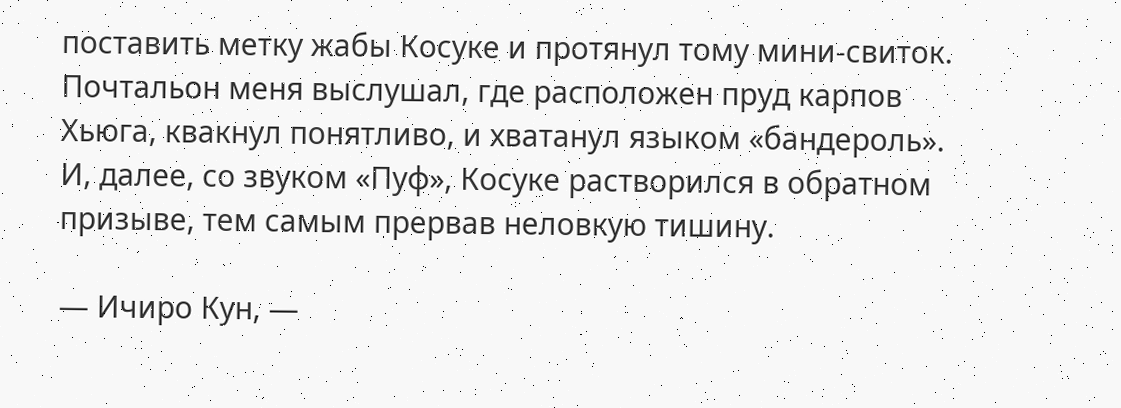поставить метку жабы Косуке и протянул тому мини-свиток. Почтальон меня выслушал, где расположен пруд карпов Хьюга, квакнул понятливо, и хватанул языком «бандероль». И, далее, со звуком «Пуф», Косуке растворился в обратном призыве, тем самым прервав неловкую тишину.

— Ичиро Кун, —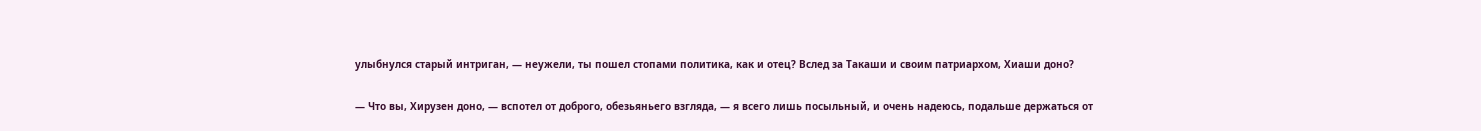улыбнулся старый интриган, — неужели, ты пошел стопами политика, как и отец? Вслед за Такаши и своим патриархом, Хиаши доно?

— Что вы, Хирузен доно, — вспотел от доброго, обезьяньего взгляда, — я всего лишь посыльный, и очень надеюсь, подальше держаться от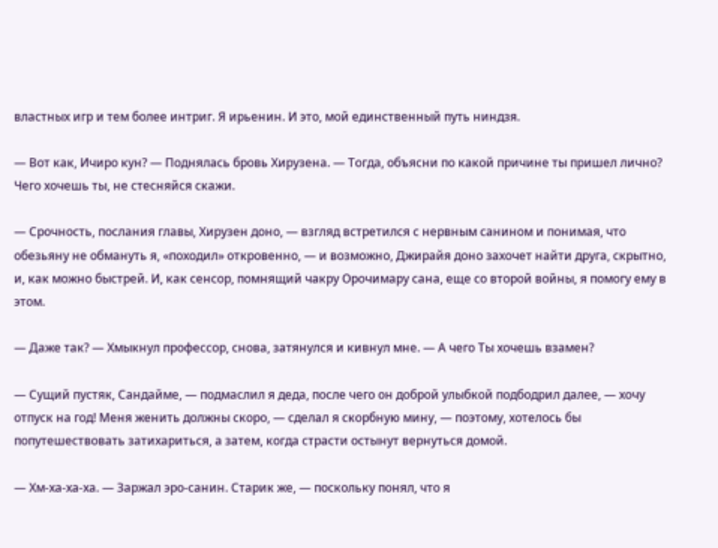властных игр и тем более интриг. Я ирьенин. И это, мой единственный путь ниндзя.

— Вот как, Ичиро кун? — Поднялась бровь Хирузена. — Тогда, объясни по какой причине ты пришел лично? Чего хочешь ты, не стесняйся скажи.

— Срочность, послания главы, Хирузен доно, — взгляд встретился с нервным санином и понимая, что обезьяну не обмануть я, «походил» откровенно, — и возможно, Джирайя доно захочет найти друга, скрытно, и, как можно быстрей. И, как сенсор, помнящий чакру Орочимару сана, еще со второй войны, я помогу ему в этом.

— Даже так? — Хмыкнул профессор, снова, затянулся и кивнул мне. — А чего Ты хочешь взамен?

— Сущий пустяк, Сандайме, — подмаслил я деда, после чего он доброй улыбкой подбодрил далее, — хочу отпуск на год! Меня женить должны скоро, — сделал я скорбную мину, — поэтому, хотелось бы попутешествовать затихариться, а затем, когда страсти остынут вернуться домой.

— Хм-ха-ха-ха. — Заржал эро-санин. Старик же, — поскольку понял, что я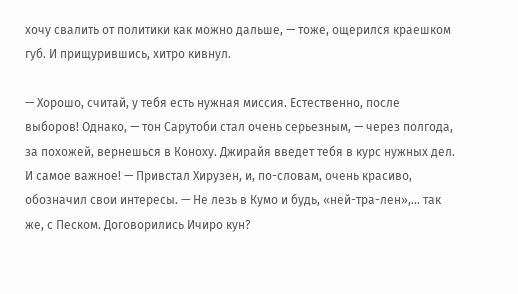хочу свалить от политики как можно дальше, — тоже, ощерился краешком губ. И прищурившись, хитро кивнул.

— Хорошо, считай, у тебя есть нужная миссия. Естественно, после выборов! Однако, — тон Сарутоби стал очень серьезным, — через полгода, за похожей, вернешься в Коноху. Джирайя введет тебя в курс нужных дел. И самое важное! — Привстал Хирузен, и, по-словам, очень красиво, обозначил свои интересы. — Не лезь в Кумо и будь, «ней-тра-лен»,… так же, с Песком. Договорились Ичиро кун?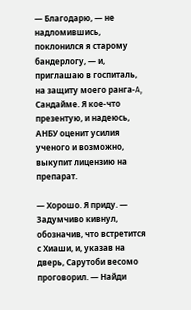— Благодарю, — не надломившись, поклонился я старому бандерлогу, — и, приглашаю в госпиталь, на защиту моего ранга-A, Сандайме. Я кое-что презентую, и надеюсь, АНБУ оценит усилия ученого и возможно, выкупит лицензию на препарат.

— Хорошо. Я приду. — Задумчиво кивнул, обозначив, что встретится с Хиаши, и, указав на дверь, Сарутоби весомо проговорил. — Найди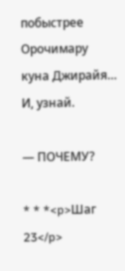побыстрее Орочимару куна Джирайя… И, узнай.

— ПОЧЕМУ?

* * *<p>Шаг 23</p>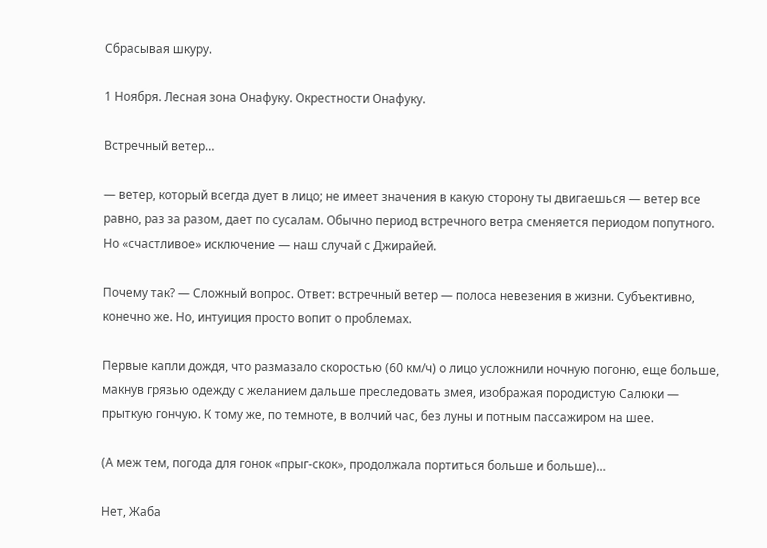Сбрасывая шкуру.

1 Ноября. Лесная зона Онафуку. Окрестности Онафуку.

Встречный ветер…

— ветер, который всегда дует в лицо; не имеет значения в какую сторону ты двигаешься — ветер все равно, раз за разом, дает по сусалам. Обычно период встречного ветра сменяется периодом попутного. Но «счастливое» исключение — наш случай с Джирайей.

Почему так? — Сложный вопрос. Ответ: встречный ветер — полоса невезения в жизни. Субъективно, конечно же. Но, интуиция просто вопит о проблемах.

Первые капли дождя, что размазало скоростью (60 км/ч) о лицо усложнили ночную погоню, еще больше, макнув грязью одежду с желанием дальше преследовать змея, изображая породистую Салюки — прыткую гончую. К тому же, по темноте, в волчий час, без луны и потным пассажиром на шее.

(А меж тем, погода для гонок «прыг-скок», продолжала портиться больше и больше)…

Нет, Жаба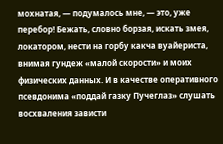мохнатая, — подумалось мне, — это, уже перебор! Бежать, словно борзая, искать змея, локатором, нести на горбу какча вуайериста, внимая гундеж «малой скорости» и моих физических данных. И в качестве оперативного псевдонима «поддай газку Пучеглаз» слушать восхваления зависти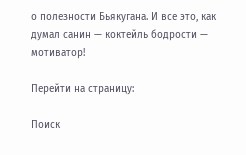о полезности Бьякугана. И все это, как думал санин — коктейль бодрости — мотиватор!

Перейти на страницу:

Поиск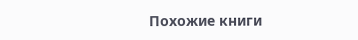Похожие книги